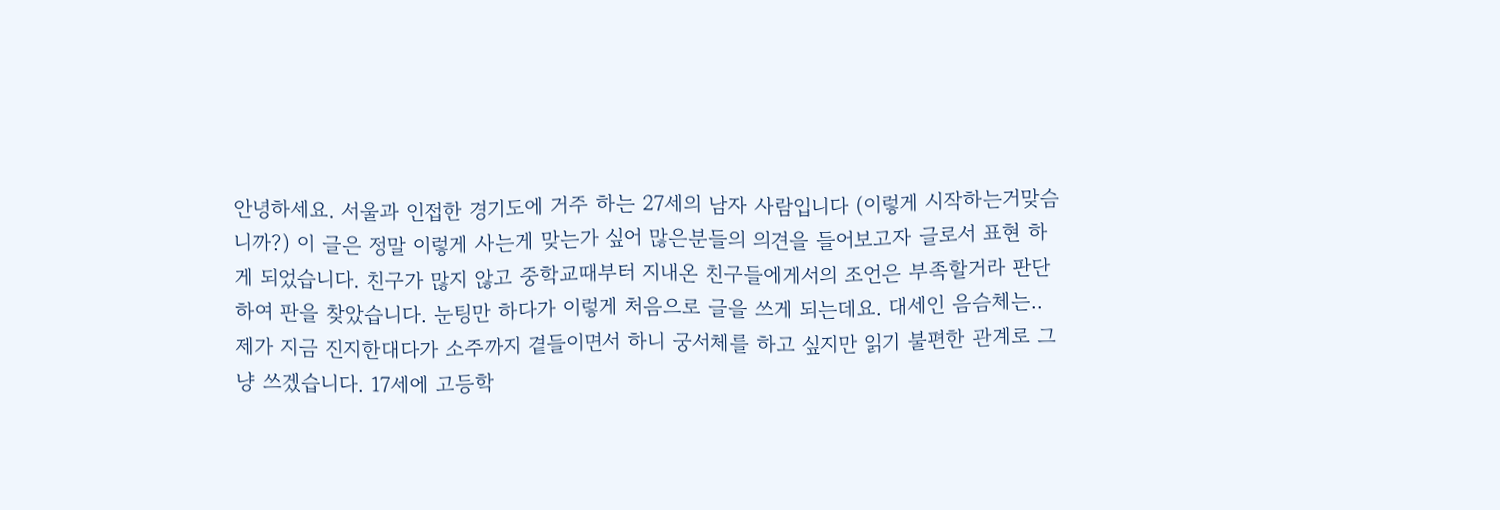안녕하세요. 서울과 인접한 경기도에 거주 하는 27세의 남자 사람입니다 (이렇게 시작하는거맞슴니까?) 이 글은 정말 이렇게 사는게 맞는가 싶어 많은분들의 의견을 들어보고자 글로서 표현 하게 되었습니다. 친구가 많지 않고 중학교때부터 지내온 친구들에게서의 조언은 부족할거라 판단하여 판을 찾았습니다. 눈팅만 하다가 이렇게 처음으로 글을 쓰게 되는데요. 대세인 음슴체는.. 제가 지금 진지한대다가 소주까지 곁들이면서 하니 궁서체를 하고 싶지만 읽기 불편한 관계로 그냥 쓰겠습니다. 17세에 고등학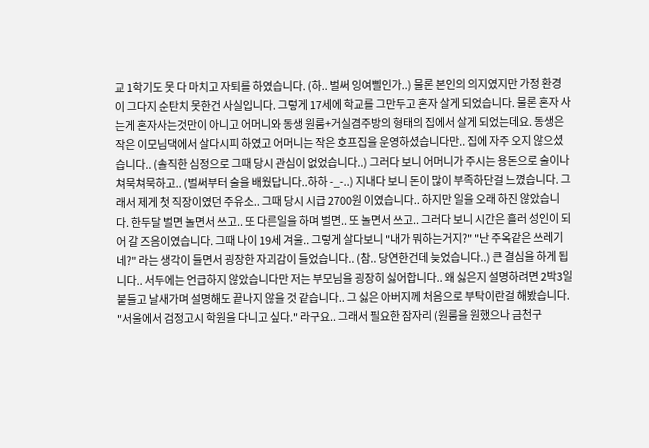교 1학기도 못 다 마치고 자퇴를 하였습니다. (하.. 벌써 잉여삘인가..) 물론 본인의 의지였지만 가정 환경이 그다지 순탄치 못한건 사실입니다. 그렇게 17세에 학교를 그만두고 혼자 살게 되었습니다. 물론 혼자 사는게 혼자사는것만이 아니고 어머니와 동생 원룸+거실겸주방의 형태의 집에서 살게 되었는데요. 동생은 작은 이모님댁에서 살다시피 하였고 어머니는 작은 호프집을 운영하셨습니다만.. 집에 자주 오지 않으셨습니다.. (솔직한 심정으로 그때 당시 관심이 없었습니다..) 그러다 보니 어머니가 주시는 용돈으로 술이나 쳐묵쳐묵하고.. (벌써부터 술을 배웠답니다..하하 -_-..) 지내다 보니 돈이 많이 부족하단걸 느꼈습니다. 그래서 제게 첫 직장이였던 주유소.. 그때 당시 시급 2700원 이였습니다.. 하지만 일을 오래 하진 않았습니다. 한두달 벌면 놀면서 쓰고.. 또 다른일을 하며 벌면.. 또 놀면서 쓰고.. 그러다 보니 시간은 흘러 성인이 되어 갈 즈음이였습니다. 그때 나이 19세 겨울.. 그렇게 살다보니 "내가 뭐하는거지?" "난 주옥같은 쓰레기네?" 라는 생각이 들면서 굉장한 자괴감이 들었습니다.. (참.. 당연한건데 늦었습니다..) 큰 결심을 하게 됩니다.. 서두에는 언급하지 않았습니다만 저는 부모님을 굉장히 싫어합니다.. 왜 싫은지 설명하려면 2박3일 붙들고 날새가며 설명해도 끝나지 않을 것 같습니다.. 그 싫은 아버지께 처음으로 부탁이란걸 해봤습니다. "서울에서 검정고시 학원을 다니고 싶다." 라구요.. 그래서 필요한 잠자리 (원룸을 원했으나 금천구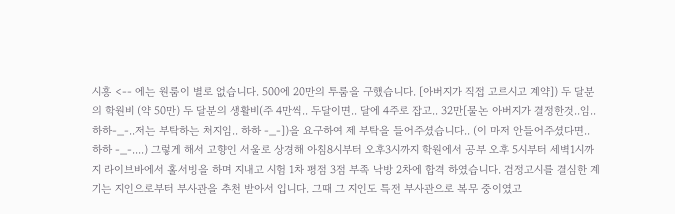시흥 <-- 에는 원룸이 별로 없습니다. 500에 20만의 투룸을 구했습니다. [아버지가 직접 고르시고 계약]) 두 달분의 학원비 (약 50만) 두 달분의 생활비(주 4만씩.. 두달이면.. 달에 4주로 잡고.. 32만[물논 아버지가 결정한것..임..하하-_-..저는 부탁하는 처지임.. 하하 -_-])을 요구하여 제 부탁을 들어주셨습니다.. (이 마저 안들어주셨다면.. 하하 -_-....) 그렇게 해서 고향인 서울로 상경해 아침8시부터 오후3시까지 학원에서 공부 오후 5시부터 세벽1시까지 라이브바에서 홀서빙을 하며 지내고 시험 1차 평점 3점 부족 낙방 2차에 합격 하였습니다. 검정고시를 결심한 계기는 지인으로부터 부사관을 추천 받아서 입니다. 그때 그 지인도 특전 부사관으로 복무 중이였고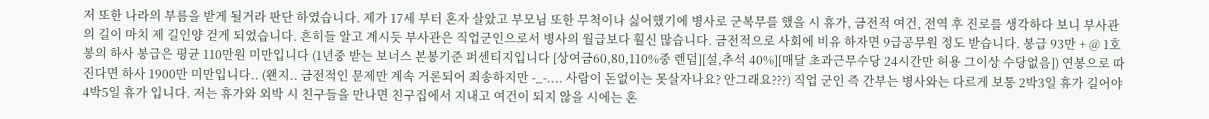저 또한 나라의 부름을 받게 될거라 판단 하였습니다. 제가 17세 부터 혼자 살았고 부모님 또한 무척이나 싫어했기에 병사로 군복무를 했을 시 휴가, 금전적 여건, 전역 후 진로를 생각하다 보니 부사관의 길이 마치 제 길인양 걷게 되었습니다. 흔히들 알고 계시듯 부사관은 직업군인으로서 병사의 월급보다 훨신 많습니다. 금전적으로 사회에 비유 하자면 9급공무원 정도 받습니다. 봉급 93만 + @ 1호봉의 하사 봉급은 평균 110만원 미만입니다 (1년중 받는 보너스 본봉기준 퍼센티지입니다 [상여금60,80,110%중 렌덤][설,추석 40%][매달 초과근무수당 24시간만 허용 그이상 수당없음]) 연봉으로 따진다면 하사 1900만 미만입니다.. (왠지.. 금전적인 문제만 계속 거론되어 죄송하지만 -_-.... 사람이 돈없이는 못살자나요? 안그래요???) 직업 군인 즉 간부는 병사와는 다르게 보통 2박3일 휴가 길어야 4박5일 휴가 입니다. 저는 휴가와 외박 시 친구들을 만나면 친구집에서 지내고 여건이 되지 않을 시에는 혼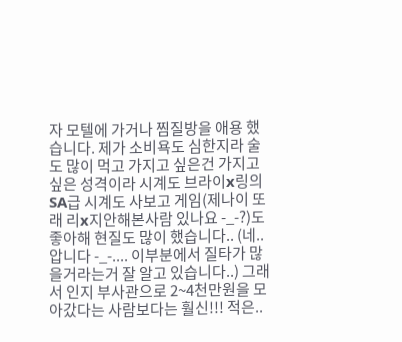자 모텔에 가거나 찜질방을 애용 했습니다. 제가 소비욕도 심한지라 술도 많이 먹고 가지고 싶은건 가지고 싶은 성격이라 시계도 브라이x링의 SA급 시계도 사보고 게임(제나이 또래 리x지안해본사람 있나요 -_-?)도 좋아해 현질도 많이 했습니다.. (네.. 압니다 -_-.... 이부분에서 질타가 많을거라는거 잘 알고 있습니다..) 그래서 인지 부사관으로 2~4천만원을 모아갔다는 사람보다는 훨신!!! 적은..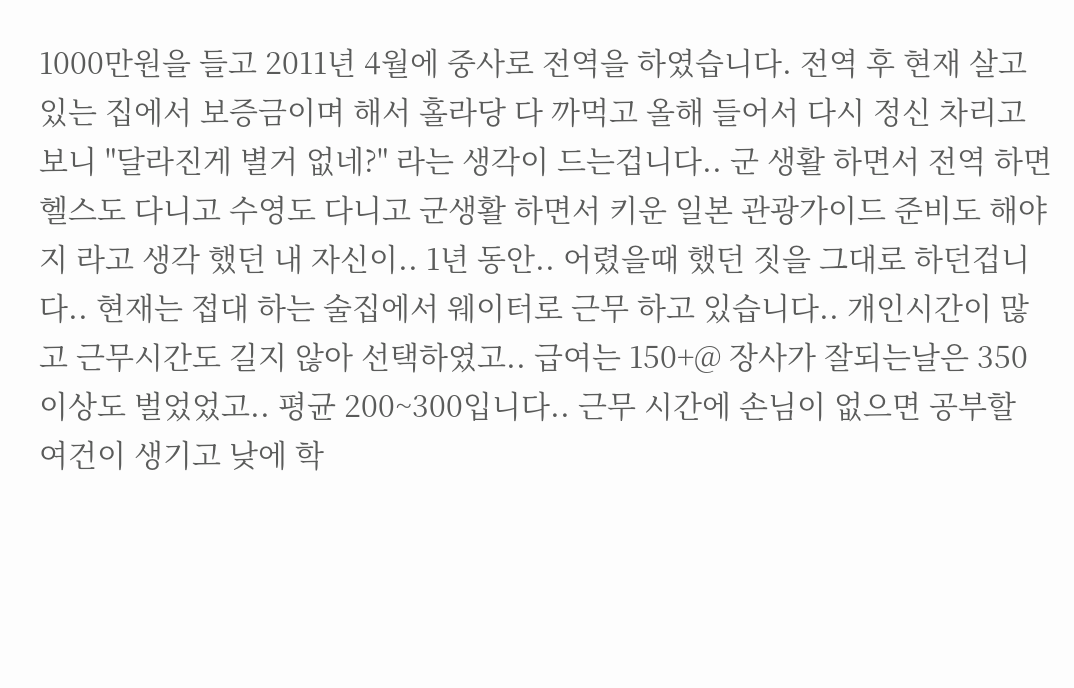1000만원을 들고 2011년 4월에 중사로 전역을 하였습니다. 전역 후 현재 살고있는 집에서 보증금이며 해서 홀라당 다 까먹고 올해 들어서 다시 정신 차리고 보니 "달라진게 별거 없네?" 라는 생각이 드는겁니다.. 군 생활 하면서 전역 하면 헬스도 다니고 수영도 다니고 군생활 하면서 키운 일본 관광가이드 준비도 해야지 라고 생각 했던 내 자신이.. 1년 동안.. 어렸을때 했던 짓을 그대로 하던겁니다.. 현재는 접대 하는 술집에서 웨이터로 근무 하고 있습니다.. 개인시간이 많고 근무시간도 길지 않아 선택하였고.. 급여는 150+@ 장사가 잘되는날은 350이상도 벌었었고.. 평균 200~300입니다.. 근무 시간에 손님이 없으면 공부할 여건이 생기고 낮에 학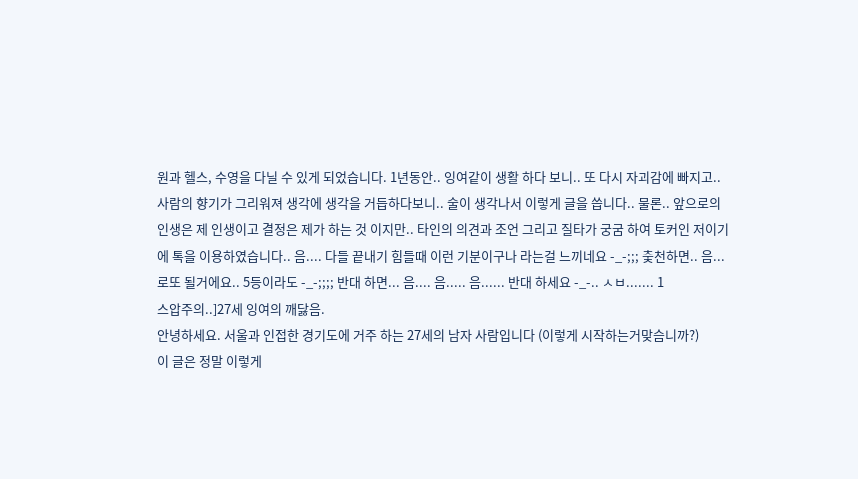원과 헬스, 수영을 다닐 수 있게 되었습니다. 1년동안.. 잉여같이 생활 하다 보니.. 또 다시 자괴감에 빠지고.. 사람의 향기가 그리워져 생각에 생각을 거듭하다보니.. 술이 생각나서 이렇게 글을 씁니다.. 물론.. 앞으로의 인생은 제 인생이고 결정은 제가 하는 것 이지만.. 타인의 의견과 조언 그리고 질타가 궁굼 하여 토커인 저이기에 톡을 이용하였습니다.. 음.... 다들 끝내기 힘들때 이런 기분이구나 라는걸 느끼네요 -_-;;; 춫천하면.. 음... 로또 될거에요.. 5등이라도 -_-;;;; 반대 하면... 음.... 음..... 음...... 반대 하세요 -_-.. ㅅㅂ....... 1
스압주의..]27세 잉여의 깨닳음.
안녕하세요. 서울과 인접한 경기도에 거주 하는 27세의 남자 사람입니다 (이렇게 시작하는거맞슴니까?)
이 글은 정말 이렇게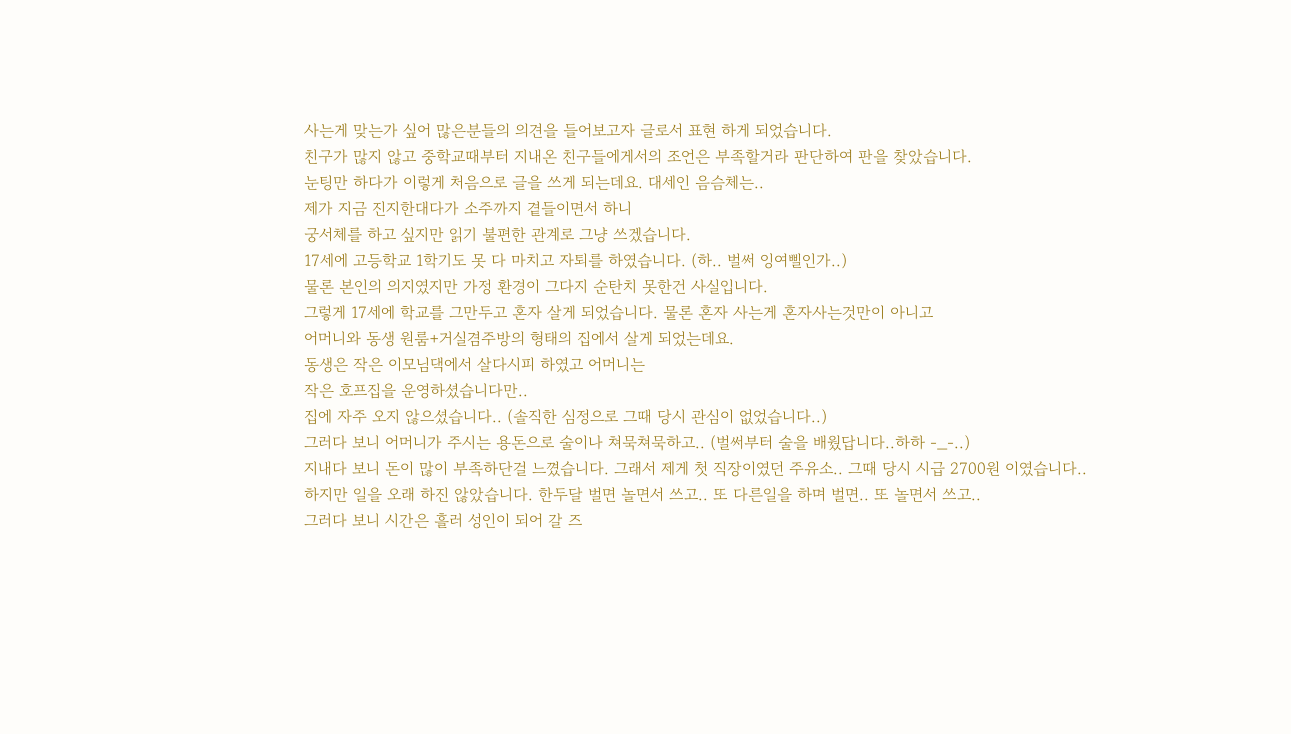사는게 맞는가 싶어 많은분들의 의견을 들어보고자 글로서 표현 하게 되었습니다.
친구가 많지 않고 중학교때부터 지내온 친구들에게서의 조언은 부족할거라 판단하여 판을 찾았습니다.
눈팅만 하다가 이렇게 처음으로 글을 쓰게 되는데요. 대세인 음슴체는..
제가 지금 진지한대다가 소주까지 곁들이면서 하니
궁서체를 하고 싶지만 읽기 불편한 관계로 그냥 쓰겠습니다.
17세에 고등학교 1학기도 못 다 마치고 자퇴를 하였습니다. (하.. 벌써 잉여삘인가..)
물론 본인의 의지였지만 가정 환경이 그다지 순탄치 못한건 사실입니다.
그렇게 17세에 학교를 그만두고 혼자 살게 되었습니다. 물론 혼자 사는게 혼자사는것만이 아니고
어머니와 동생 원룸+거실겸주방의 형태의 집에서 살게 되었는데요.
동생은 작은 이모님댁에서 살다시피 하였고 어머니는
작은 호프집을 운영하셨습니다만..
집에 자주 오지 않으셨습니다.. (솔직한 심정으로 그때 당시 관심이 없었습니다..)
그러다 보니 어머니가 주시는 용돈으로 술이나 쳐묵쳐묵하고.. (벌써부터 술을 배웠답니다..하하 -_-..)
지내다 보니 돈이 많이 부족하단걸 느꼈습니다. 그래서 제게 첫 직장이였던 주유소.. 그때 당시 시급 2700원 이였습니다..
하지만 일을 오래 하진 않았습니다. 한두달 벌면 놀면서 쓰고.. 또 다른일을 하며 벌면.. 또 놀면서 쓰고..
그러다 보니 시간은 흘러 성인이 되어 갈 즈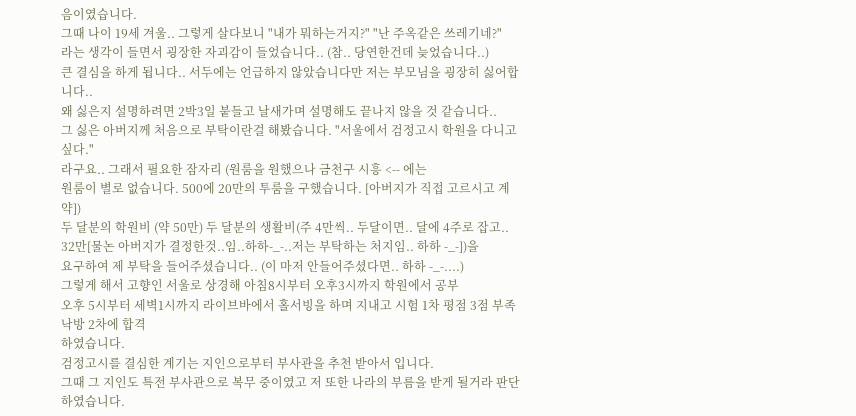음이였습니다.
그때 나이 19세 겨울.. 그렇게 살다보니 "내가 뭐하는거지?" "난 주옥같은 쓰레기네?"
라는 생각이 들면서 굉장한 자괴감이 들었습니다.. (참.. 당연한건데 늦었습니다..)
큰 결심을 하게 됩니다.. 서두에는 언급하지 않았습니다만 저는 부모님을 굉장히 싫어합니다..
왜 싫은지 설명하려면 2박3일 붙들고 날새가며 설명해도 끝나지 않을 것 같습니다..
그 싫은 아버지께 처음으로 부탁이란걸 해봤습니다. "서울에서 검정고시 학원을 다니고 싶다."
라구요.. 그래서 필요한 잠자리 (원룸을 원했으나 금천구 시흥 <-- 에는
원룸이 별로 없습니다. 500에 20만의 투룸을 구했습니다. [아버지가 직접 고르시고 계약])
두 달분의 학원비 (약 50만) 두 달분의 생활비(주 4만씩.. 두달이면.. 달에 4주로 잡고..
32만[물논 아버지가 결정한것..임..하하-_-..저는 부탁하는 처지임.. 하하 -_-])을
요구하여 제 부탁을 들어주셨습니다.. (이 마저 안들어주셨다면.. 하하 -_-....)
그렇게 해서 고향인 서울로 상경해 아침8시부터 오후3시까지 학원에서 공부
오후 5시부터 세벽1시까지 라이브바에서 홀서빙을 하며 지내고 시험 1차 평점 3점 부족 낙방 2차에 합격
하였습니다.
검정고시를 결심한 계기는 지인으로부터 부사관을 추천 받아서 입니다.
그때 그 지인도 특전 부사관으로 복무 중이였고 저 또한 나라의 부름을 받게 될거라 판단 하였습니다.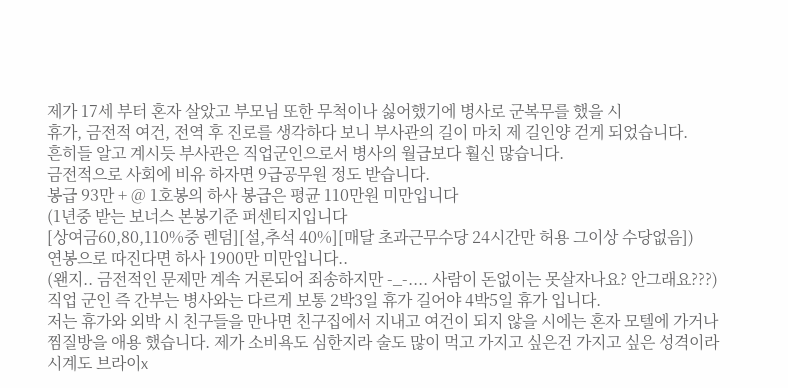제가 17세 부터 혼자 살았고 부모님 또한 무척이나 싫어했기에 병사로 군복무를 했을 시
휴가, 금전적 여건, 전역 후 진로를 생각하다 보니 부사관의 길이 마치 제 길인양 걷게 되었습니다.
흔히들 알고 계시듯 부사관은 직업군인으로서 병사의 월급보다 훨신 많습니다.
금전적으로 사회에 비유 하자면 9급공무원 정도 받습니다.
봉급 93만 + @ 1호봉의 하사 봉급은 평균 110만원 미만입니다
(1년중 받는 보너스 본봉기준 퍼센티지입니다
[상여금60,80,110%중 렌덤][설,추석 40%][매달 초과근무수당 24시간만 허용 그이상 수당없음])
연봉으로 따진다면 하사 1900만 미만입니다..
(왠지.. 금전적인 문제만 계속 거론되어 죄송하지만 -_-.... 사람이 돈없이는 못살자나요? 안그래요???)
직업 군인 즉 간부는 병사와는 다르게 보통 2박3일 휴가 길어야 4박5일 휴가 입니다.
저는 휴가와 외박 시 친구들을 만나면 친구집에서 지내고 여건이 되지 않을 시에는 혼자 모텔에 가거나
찜질방을 애용 했습니다. 제가 소비욕도 심한지라 술도 많이 먹고 가지고 싶은건 가지고 싶은 성격이라
시계도 브라이x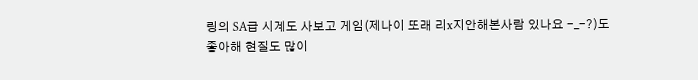링의 SA급 시계도 사보고 게임(제나이 또래 리x지안해본사람 있나요 -_-?)도
좋아해 현질도 많이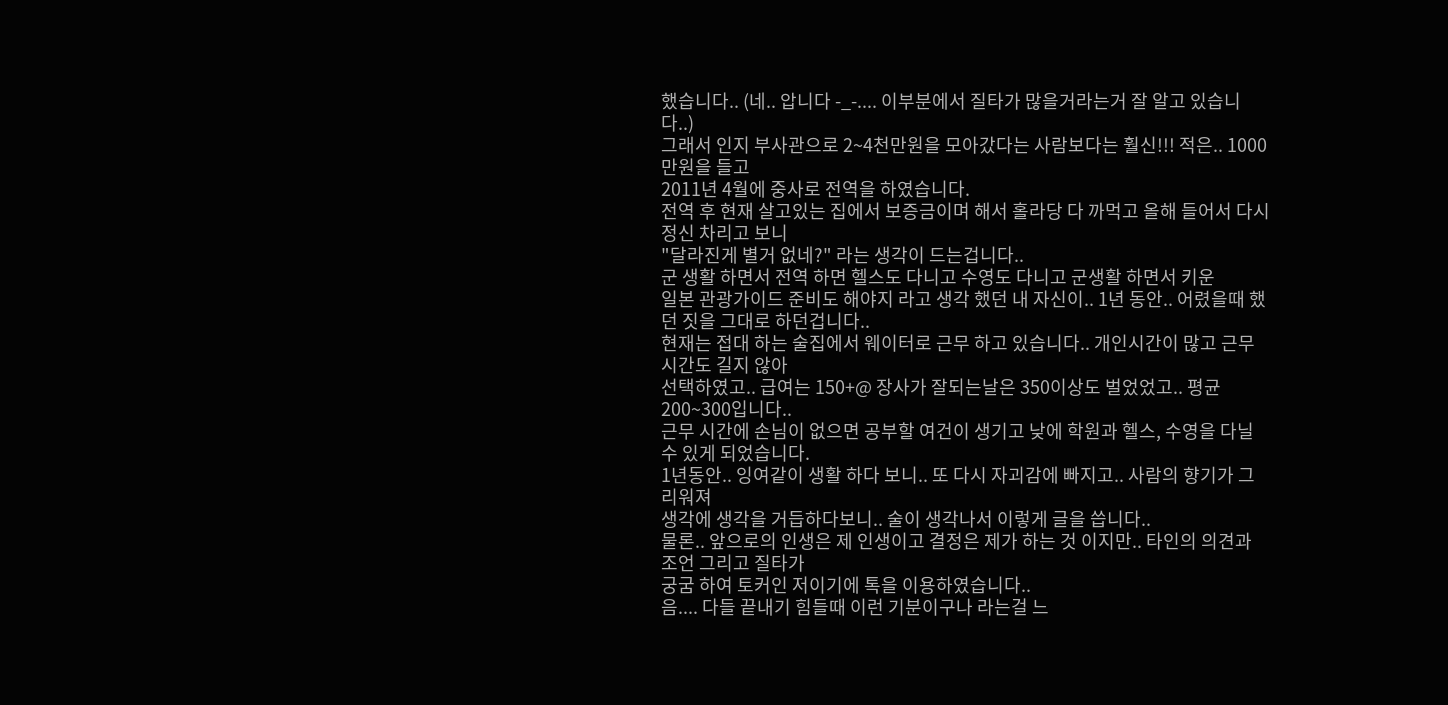했습니다.. (네.. 압니다 -_-.... 이부분에서 질타가 많을거라는거 잘 알고 있습니다..)
그래서 인지 부사관으로 2~4천만원을 모아갔다는 사람보다는 훨신!!! 적은.. 1000만원을 들고
2011년 4월에 중사로 전역을 하였습니다.
전역 후 현재 살고있는 집에서 보증금이며 해서 홀라당 다 까먹고 올해 들어서 다시 정신 차리고 보니
"달라진게 별거 없네?" 라는 생각이 드는겁니다..
군 생활 하면서 전역 하면 헬스도 다니고 수영도 다니고 군생활 하면서 키운
일본 관광가이드 준비도 해야지 라고 생각 했던 내 자신이.. 1년 동안.. 어렸을때 했던 짓을 그대로 하던겁니다..
현재는 접대 하는 술집에서 웨이터로 근무 하고 있습니다.. 개인시간이 많고 근무시간도 길지 않아
선택하였고.. 급여는 150+@ 장사가 잘되는날은 350이상도 벌었었고.. 평균 200~300입니다..
근무 시간에 손님이 없으면 공부할 여건이 생기고 낮에 학원과 헬스, 수영을 다닐 수 있게 되었습니다.
1년동안.. 잉여같이 생활 하다 보니.. 또 다시 자괴감에 빠지고.. 사람의 향기가 그리워져
생각에 생각을 거듭하다보니.. 술이 생각나서 이렇게 글을 씁니다..
물론.. 앞으로의 인생은 제 인생이고 결정은 제가 하는 것 이지만.. 타인의 의견과 조언 그리고 질타가
궁굼 하여 토커인 저이기에 톡을 이용하였습니다..
음.... 다들 끝내기 힘들때 이런 기분이구나 라는걸 느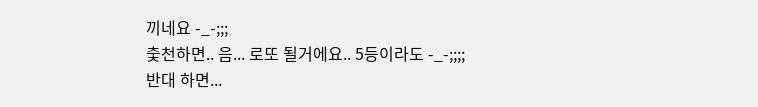끼네요 -_-;;;
춫천하면.. 음... 로또 될거에요.. 5등이라도 -_-;;;;
반대 하면...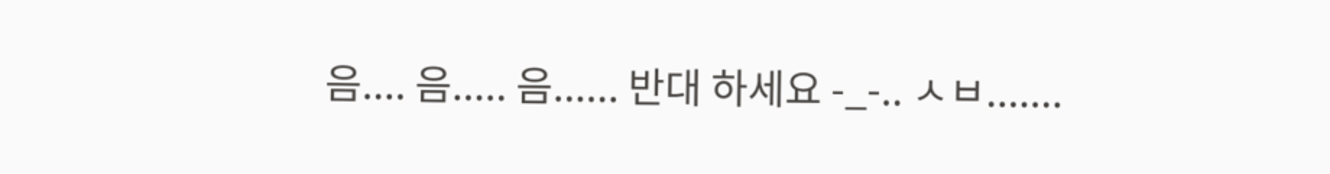음.... 음..... 음...... 반대 하세요 -_-.. ㅅㅂ.......